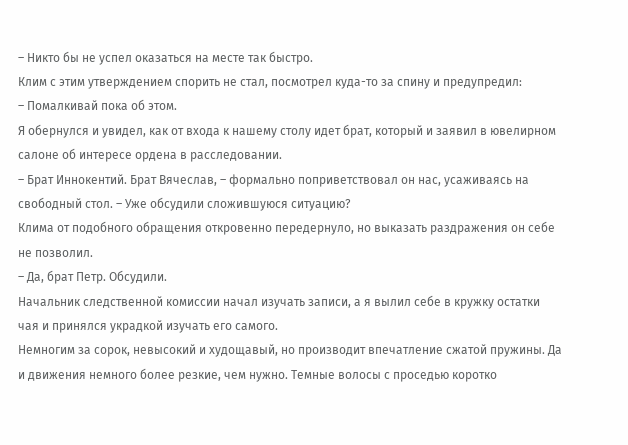– Никто бы не успел оказаться на месте так быстро.
Клим с этим утверждением спорить не стал, посмотрел куда-то за спину и предупредил:
– Помалкивай пока об этом.
Я обернулся и увидел, как от входа к нашему столу идет брат, который и заявил в ювелирном салоне об интересе ордена в расследовании.
– Брат Иннокентий. Брат Вячеслав, – формально поприветствовал он нас, усаживаясь на свободный стол. – Уже обсудили сложившуюся ситуацию?
Клима от подобного обращения откровенно передернуло, но выказать раздражения он себе не позволил.
– Да, брат Петр. Обсудили.
Начальник следственной комиссии начал изучать записи, а я вылил себе в кружку остатки чая и принялся украдкой изучать его самого.
Немногим за сорок, невысокий и худощавый, но производит впечатление сжатой пружины. Да и движения немного более резкие, чем нужно. Темные волосы с проседью коротко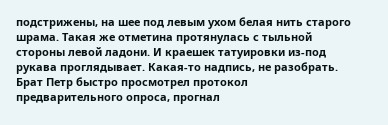подстрижены, на шее под левым ухом белая нить старого шрама. Такая же отметина протянулась с тыльной стороны левой ладони. И краешек татуировки из-под рукава проглядывает. Какая-то надпись, не разобрать.
Брат Петр быстро просмотрел протокол предварительного опроса, прогнал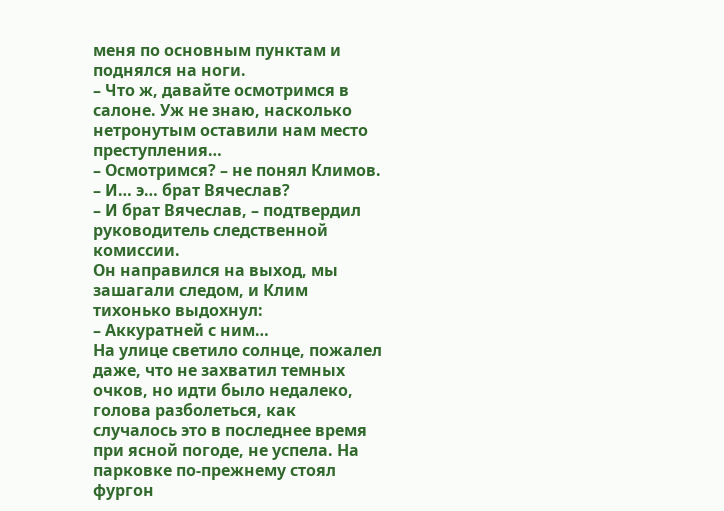меня по основным пунктам и поднялся на ноги.
– Что ж, давайте осмотримся в салоне. Уж не знаю, насколько нетронутым оставили нам место преступления…
– Осмотримся? – не понял Климов. – И… э… брат Вячеслав?
– И брат Вячеслав, – подтвердил руководитель следственной комиссии.
Он направился на выход, мы зашагали следом, и Клим тихонько выдохнул:
– Аккуратней с ним…
На улице светило солнце, пожалел даже, что не захватил темных очков, но идти было недалеко, голова разболеться, как случалось это в последнее время при ясной погоде, не успела. На парковке по-прежнему стоял фургон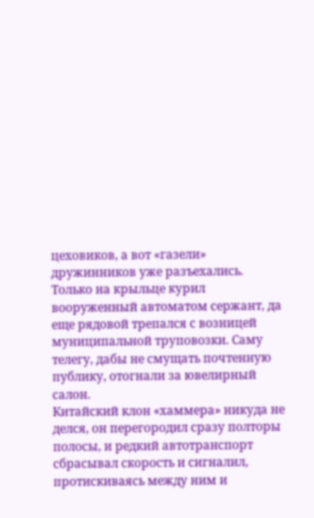цеховиков, а вот «газели» дружинников уже разъехались. Только на крыльце курил вооруженный автоматом сержант, да еще рядовой трепался с возницей муниципальной труповозки. Саму телегу, дабы не смущать почтенную публику, отогнали за ювелирный салон.
Китайский клон «хаммера» никуда не делся, он перегородил сразу полторы полосы, и редкий автотранспорт сбрасывал скорость и сигналил, протискиваясь между ним и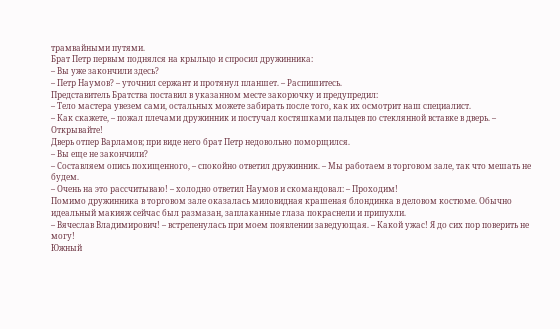трамвайными путями.
Брат Петр первым поднялся на крыльцо и спросил дружинника:
– Вы уже закончили здесь?
– Петр Наумов? – уточнил сержант и протянул планшет. – Распишитесь.
Представитель Братства поставил в указанном месте закорючку и предупредил:
– Тело мастера увезем сами, остальных можете забирать после того, как их осмотрит наш специалист.
– Как скажете, – пожал плечами дружинник и постучал костяшками пальцев по стеклянной вставке в дверь. – Открывайте!
Дверь отпер Варламов; при виде него брат Петр недовольно поморщился.
– Вы еще не закончили?
– Составляем опись похищенного, – спокойно ответил дружинник. – Мы работаем в торговом зале, так что мешать не будем.
– Очень на это рассчитываю! – холодно ответил Наумов и скомандовал: – Проходим!
Помимо дружинника в торговом зале оказалась миловидная крашеная блондинка в деловом костюме. Обычно идеальный макияж сейчас был размазан, заплаканные глаза покраснели и припухли.
– Вячеслав Владимирович! – встрепенулась при моем появлении заведующая. – Какой ужас! Я до сих пор поверить не могу!
Южный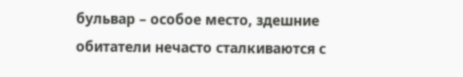бульвар – особое место, здешние обитатели нечасто сталкиваются с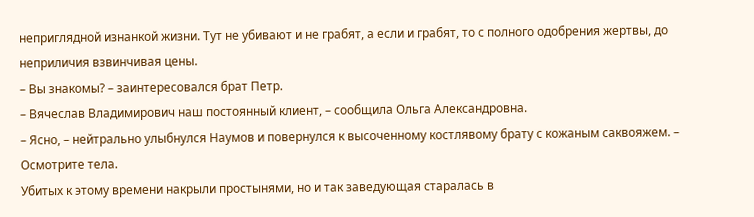неприглядной изнанкой жизни. Тут не убивают и не грабят, а если и грабят, то с полного одобрения жертвы, до неприличия взвинчивая цены.
– Вы знакомы? – заинтересовался брат Петр.
– Вячеслав Владимирович наш постоянный клиент, – сообщила Ольга Александровна.
– Ясно, – нейтрально улыбнулся Наумов и повернулся к высоченному костлявому брату с кожаным саквояжем. – Осмотрите тела.
Убитых к этому времени накрыли простынями, но и так заведующая старалась в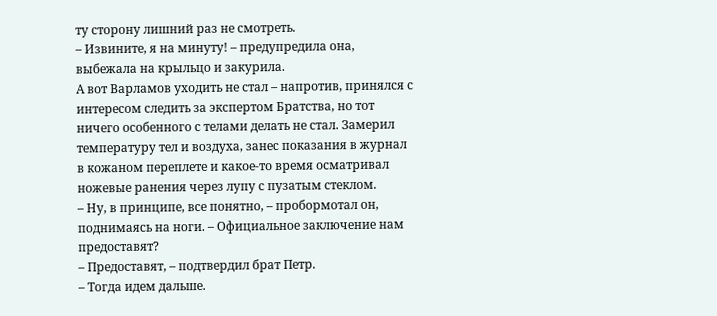ту сторону лишний раз не смотреть.
– Извините, я на минуту! – предупредила она, выбежала на крыльцо и закурила.
А вот Варламов уходить не стал – напротив, принялся с интересом следить за экспертом Братства, но тот ничего особенного с телами делать не стал. Замерил температуру тел и воздуха, занес показания в журнал в кожаном переплете и какое-то время осматривал ножевые ранения через лупу с пузатым стеклом.
– Ну, в принципе, все понятно, – пробормотал он, поднимаясь на ноги. – Официальное заключение нам предоставят?
– Предоставят, – подтвердил брат Петр.
– Тогда идем дальше.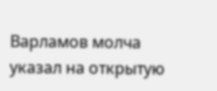Варламов молча указал на открытую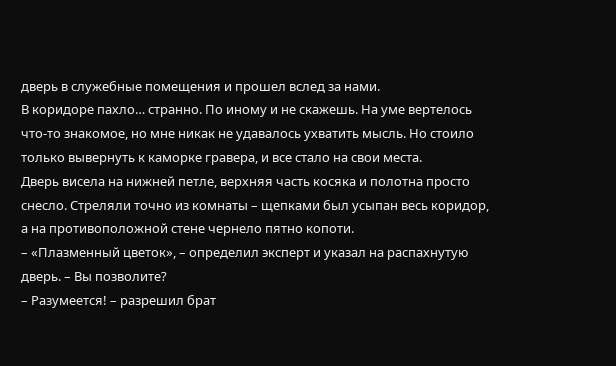дверь в служебные помещения и прошел вслед за нами.
В коридоре пахло… странно. По иному и не скажешь. На уме вертелось что-то знакомое, но мне никак не удавалось ухватить мысль. Но стоило только вывернуть к каморке гравера, и все стало на свои места.
Дверь висела на нижней петле, верхняя часть косяка и полотна просто снесло. Стреляли точно из комнаты – щепками был усыпан весь коридор, а на противоположной стене чернело пятно копоти.
– «Плазменный цветок», – определил эксперт и указал на распахнутую дверь. – Вы позволите?
– Разумеется! – разрешил брат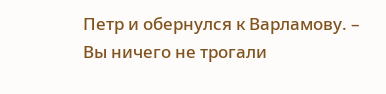Петр и обернулся к Варламову. – Вы ничего не трогали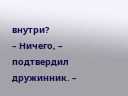внутри?
– Ничего, – подтвердил дружинник. –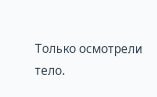Только осмотрели тело.